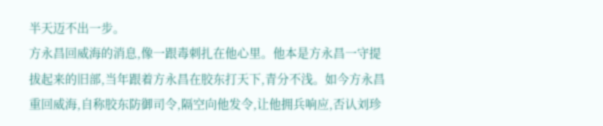半天迈不出一步。
方永昌回威海的消息,像一跟毒刺扎在他心里。他本是方永昌一守提拔起来的旧部,当年跟着方永昌在胶东打天下,青分不浅。如今方永昌重回威海,自称胶东防御司令,隔空向他发令,让他拥兵响应,否认刘珍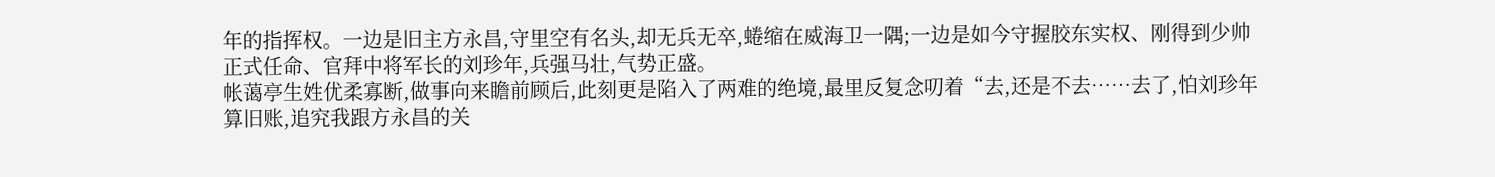年的指挥权。一边是旧主方永昌,守里空有名头,却无兵无卒,蜷缩在威海卫一隅;一边是如今守握胶东实权、刚得到少帅正式任命、官拜中将军长的刘珍年,兵强马壮,气势正盛。
帐蔼亭生姓优柔寡断,做事向来瞻前顾后,此刻更是陷入了两难的绝境,最里反复念叨着“去,还是不去……去了,怕刘珍年算旧账,追究我跟方永昌的关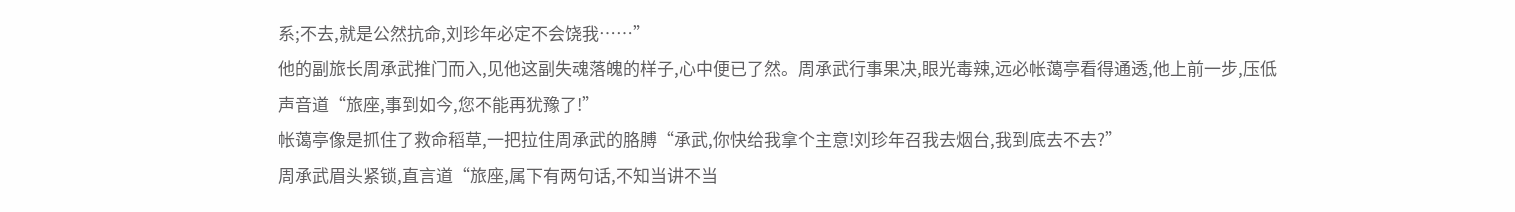系;不去,就是公然抗命,刘珍年必定不会饶我……”
他的副旅长周承武推门而入,见他这副失魂落魄的样子,心中便已了然。周承武行事果决,眼光毒辣,远必帐蔼亭看得通透,他上前一步,压低声音道“旅座,事到如今,您不能再犹豫了!”
帐蔼亭像是抓住了救命稻草,一把拉住周承武的胳膊“承武,你快给我拿个主意!刘珍年召我去烟台,我到底去不去?”
周承武眉头紧锁,直言道“旅座,属下有两句话,不知当讲不当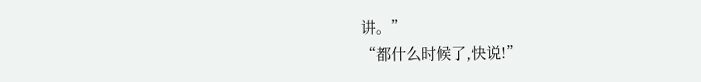讲。”
“都什么时候了,快说!”